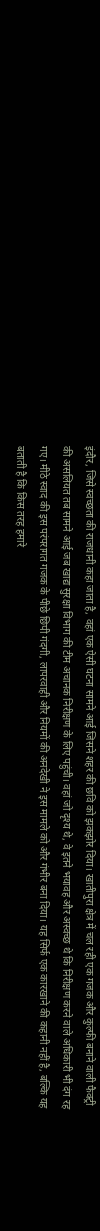इंदौर, जिसे स्वच्छता की राजधानी कहा जाता है, वहां एक ऐसी घटना सामने आई जिसने शहर की छवि को झकझोर दिया। खातीपुरा क्षेत्र में चल रही एक गजक और कुल्फी बनाने वाली फैक्ट्री की असलियत तब सामने आई जब खाद्य सुरक्षा विभाग की टीम अचानक निरीक्षण के लिए पहुंची। वहां जो दृश्य थे, वे इतने भयावह और अस्वच्छ थे कि निरीक्षण करने वाले अधिकारी भी दंग रह गए। मीठे स्वाद की इस परंपरागत गजक के पीछे छिपी गंदगी, लापरवाही और नियमों की अनदेखी ने इस मामले को और गंभीर बना दिया। यह सिर्फ एक कारखाने की कहानी नहीं है, बल्कि यह बताती है कि किस तरह हमारे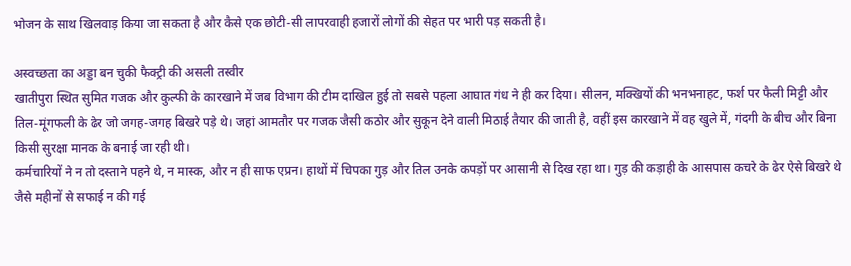भोजन के साथ खिलवाड़ किया जा सकता है और कैसे एक छोटी-सी लापरवाही हजारों लोगों की सेहत पर भारी पड़ सकती है।

अस्वच्छता का अड्डा बन चुकी फैक्ट्री की असली तस्वीर
खातीपुरा स्थित सुमित गजक और कुल्फी के कारखाने में जब विभाग की टीम दाखिल हुई तो सबसे पहला आघात गंध ने ही कर दिया। सीलन, मक्खियों की भनभनाहट, फर्श पर फैली मिट्टी और तिल-मूंगफली के ढेर जो जगह-जगह बिखरे पड़े थे। जहां आमतौर पर गजक जैसी कठोर और सुकून देने वाली मिठाई तैयार की जाती है, वहीं इस कारखाने में वह खुले में, गंदगी के बीच और बिना किसी सुरक्षा मानक के बनाई जा रही थी।
कर्मचारियों ने न तो दस्ताने पहने थे, न मास्क, और न ही साफ एप्रन। हाथों में चिपका गुड़ और तिल उनके कपड़ों पर आसानी से दिख रहा था। गुड़ की कड़ाही के आसपास कचरे के ढेर ऐसे बिखरे थे जैसे महीनों से सफाई न की गई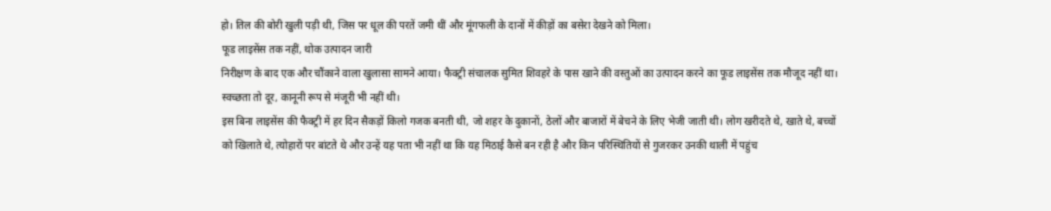हो। तिल की बोरी खुली पड़ी थी, जिस पर धूल की परतें जमी थीं और मूंगफली के दानों में कीड़ों का बसेरा देखने को मिला।
फूड लाइसेंस तक नहीं, थोक उत्पादन जारी
निरीक्षण के बाद एक और चौंकाने वाला खुलासा सामने आया। फैक्ट्री संचालक सुमित शिवहरे के पास खाने की वस्तुओं का उत्पादन करने का फूड लाइसेंस तक मौजूद नहीं था। स्वच्छता तो दूर, कानूनी रूप से मंजूरी भी नहीं थी।
इस बिना लाइसेंस की फैक्ट्री में हर दिन सैकड़ों किलो गजक बनती थी, जो शहर के दुकानों, ठेलों और बाजारों में बेचने के लिए भेजी जाती थी। लोग खरीदते थे, खाते थे, बच्चों को खिलाते थे, त्योहारों पर बांटते थे और उन्हें यह पता भी नहीं था कि यह मिठाई कैसे बन रही है और किन परिस्थितियों से गुजरकर उनकी थाली में पहुंच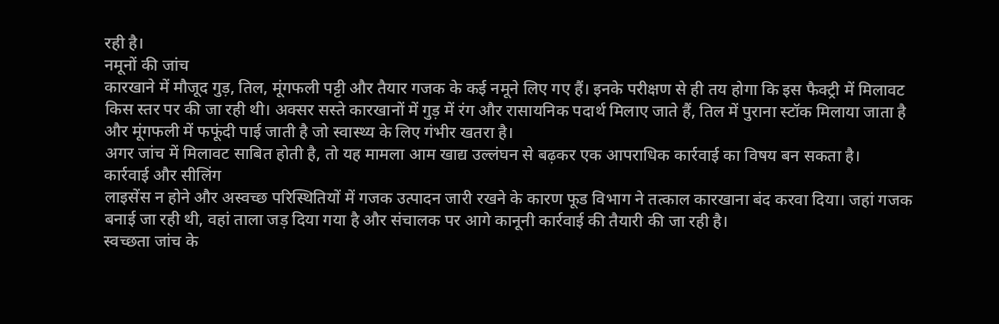रही है।
नमूनों की जांच
कारखाने में मौजूद गुड़, तिल, मूंगफली पट्टी और तैयार गजक के कई नमूने लिए गए हैं। इनके परीक्षण से ही तय होगा कि इस फैक्ट्री में मिलावट किस स्तर पर की जा रही थी। अक्सर सस्ते कारखानों में गुड़ में रंग और रासायनिक पदार्थ मिलाए जाते हैं, तिल में पुराना स्टॉक मिलाया जाता है और मूंगफली में फफूंदी पाई जाती है जो स्वास्थ्य के लिए गंभीर खतरा है।
अगर जांच में मिलावट साबित होती है, तो यह मामला आम खाद्य उल्लंघन से बढ़कर एक आपराधिक कार्रवाई का विषय बन सकता है।
कार्रवाई और सीलिंग
लाइसेंस न होने और अस्वच्छ परिस्थितियों में गजक उत्पादन जारी रखने के कारण फूड विभाग ने तत्काल कारखाना बंद करवा दिया। जहां गजक बनाई जा रही थी, वहां ताला जड़ दिया गया है और संचालक पर आगे कानूनी कार्रवाई की तैयारी की जा रही है।
स्वच्छता जांच के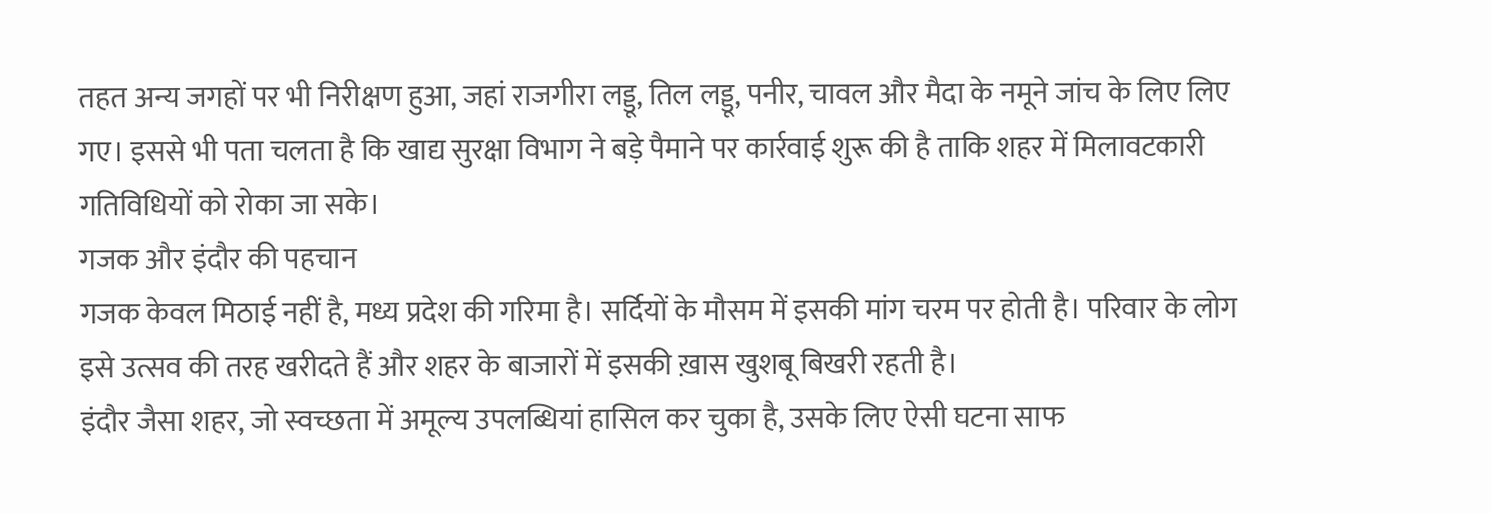तहत अन्य जगहों पर भी निरीक्षण हुआ, जहां राजगीरा लड्डू, तिल लड्डू, पनीर, चावल और मैदा के नमूने जांच के लिए लिए गए। इससे भी पता चलता है कि खाद्य सुरक्षा विभाग ने बड़े पैमाने पर कार्रवाई शुरू की है ताकि शहर में मिलावटकारी गतिविधियों को रोका जा सके।
गजक और इंदौर की पहचान
गजक केवल मिठाई नहीं है, मध्य प्रदेश की गरिमा है। सर्दियों के मौसम में इसकी मांग चरम पर होती है। परिवार के लोग इसे उत्सव की तरह खरीदते हैं और शहर के बाजारों में इसकी ख़ास खुशबू बिखरी रहती है।
इंदौर जैसा शहर, जो स्वच्छता में अमूल्य उपलब्धियां हासिल कर चुका है, उसके लिए ऐसी घटना साफ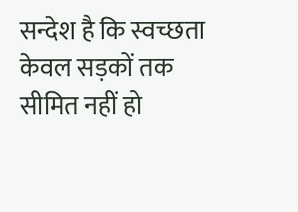सन्देश है कि स्वच्छता केवल सड़कों तक सीमित नहीं हो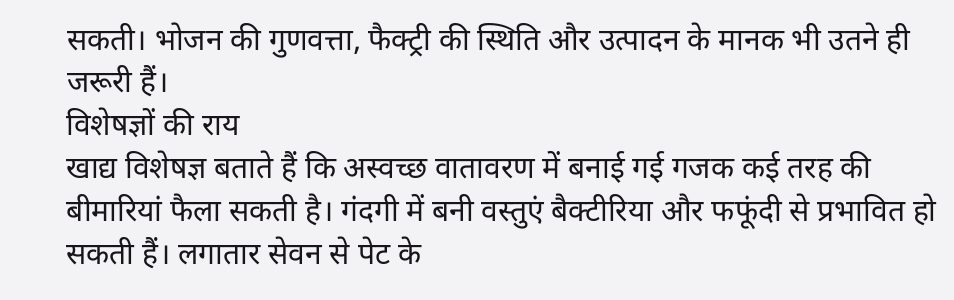सकती। भोजन की गुणवत्ता, फैक्ट्री की स्थिति और उत्पादन के मानक भी उतने ही जरूरी हैं।
विशेषज्ञों की राय
खाद्य विशेषज्ञ बताते हैं कि अस्वच्छ वातावरण में बनाई गई गजक कई तरह की बीमारियां फैला सकती है। गंदगी में बनी वस्तुएं बैक्टीरिया और फफूंदी से प्रभावित हो सकती हैं। लगातार सेवन से पेट के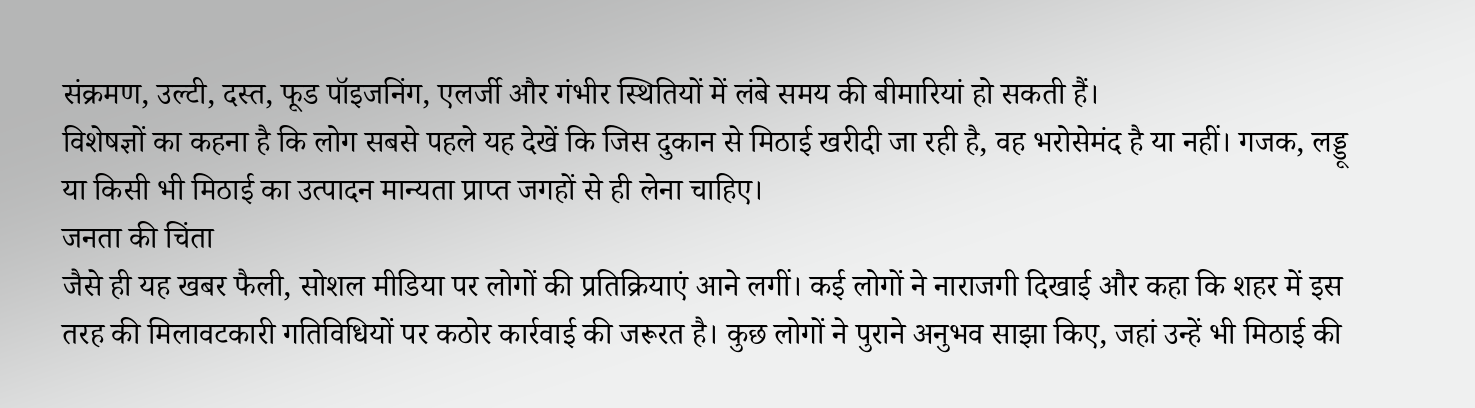संक्रमण, उल्टी, दस्त, फूड पॉइजनिंग, एलर्जी और गंभीर स्थितियों में लंबे समय की बीमारियां हो सकती हैं।
विशेषज्ञों का कहना है कि लोग सबसे पहले यह देखें कि जिस दुकान से मिठाई खरीदी जा रही है, वह भरोसेमंद है या नहीं। गजक, लड्डू या किसी भी मिठाई का उत्पादन मान्यता प्राप्त जगहों से ही लेना चाहिए।
जनता की चिंता
जैसे ही यह खबर फैली, सोशल मीडिया पर लोगों की प्रतिक्रियाएं आने लगीं। कई लोगों ने नाराजगी दिखाई और कहा कि शहर में इस तरह की मिलावटकारी गतिविधियों पर कठोर कार्रवाई की जरूरत है। कुछ लोगों ने पुराने अनुभव साझा किए, जहां उन्हें भी मिठाई की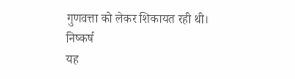गुणवत्ता को लेकर शिकायत रही थी।
निष्कर्ष
यह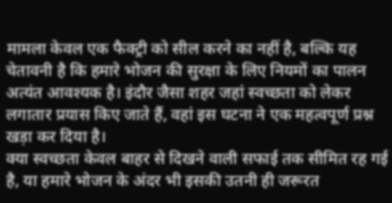मामला केवल एक फैक्ट्री को सील करने का नहीं है, बल्कि यह चेतावनी है कि हमारे भोजन की सुरक्षा के लिए नियमों का पालन अत्यंत आवश्यक है। इंदौर जैसा शहर जहां स्वच्छता को लेकर लगातार प्रयास किए जाते हैं, वहां इस घटना ने एक महत्वपूर्ण प्रश्न खड़ा कर दिया है।
क्या स्वच्छता केवल बाहर से दिखने वाली सफाई तक सीमित रह गई है, या हमारे भोजन के अंदर भी इसकी उतनी ही जरूरत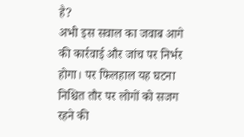है?
अभी इस सवाल का जवाब आगे की कार्रवाई और जांच पर निर्भर होगा। पर फिलहाल यह घटना निश्चित तौर पर लोगों को सजग रहने की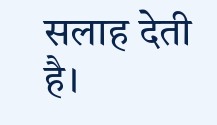सलाह देती है।